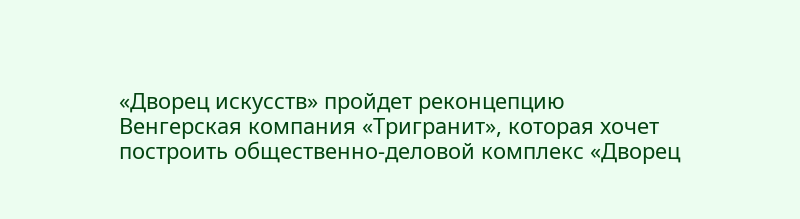«Дворец искусств» пройдет реконцепцию
Венгерская компания «Тригранит», которая хочет построить общественно-деловой комплекс «Дворец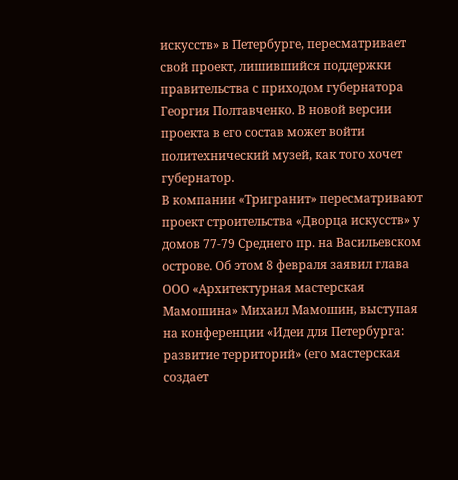искусств» в Петербурге, пересматривает свой проект, лишившийся поддержки правительства с приходом губернатора Георгия Полтавченко. В новой версии проекта в его состав может войти политехнический музей, как того хочет губернатор.
В компании «Тригранит» пересматривают проект строительства «Дворца искусств» у домов 77-79 Среднего пр. на Васильевском острове. Об этом 8 февраля заявил глава ООО «Архитектурная мастерская Мамошина» Михаил Мамошин, выступая на конференции «Идеи для Петербурга: развитие территорий» (его мастерская создает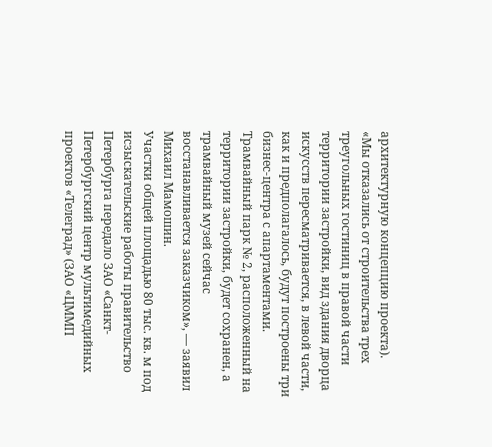архитектурную концепцию проекта).
«Мы отказались от строительства трех треугольных гостиниц в правой части территории застройки, вид здания дворца искусств пересматривается, в левой части, как и предполагалось, будут построены три бизнес-центра с апартаментами. Трамвайный парк № 2, расположенный на территории застройки, будет сохранен, а трамвайный музей сейчас восстанавливается заказчиком», — заявил Михаил Мамошин.
Участки общей площадью 80 тыс. кв. м под исзыскательские работы правительство Петербурга передало ЗАО «Санкт-Петербургский центр мультимедийных проектов «Телеград» (ЗАО «ЦММП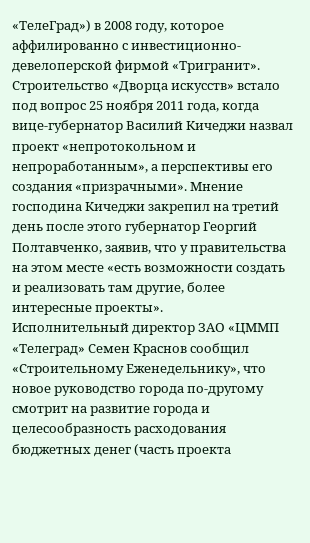«ТелеГрад») в 2008 году, которое аффилированно с инвестиционно-девелоперской фирмой «Тригранит».
Строительство «Дворца искусств» встало под вопрос 25 ноября 2011 года, когда вице-губернатор Василий Кичеджи назвал проект «непротокольном и непроработанным», а перспективы его создания «призрачными». Мнение господина Кичеджи закрепил на третий день после этого губернатор Георгий Полтавченко, заявив, что у правительства на этом месте «есть возможности создать и реализовать там другие, более интересные проекты».
Исполнительный директор ЗАО «ЦММП «Телеград» Семен Краснов сообщил «Строительному Еженедельнику», что новое руководство города по-другому смотрит на развитие города и целесообразность расходования бюджетных денег (часть проекта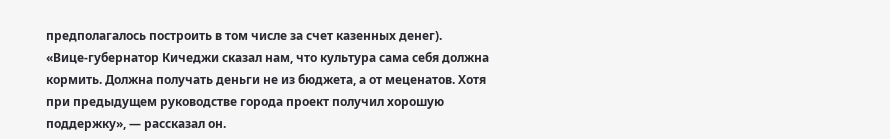предполагалось построить в том числе за счет казенных денег).
«Вице-губернатор Кичеджи сказал нам, что культура сама себя должна кормить. Должна получать деньги не из бюджета, а от меценатов. Хотя при предыдущем руководстве города проект получил хорошую поддержку», — рассказал он.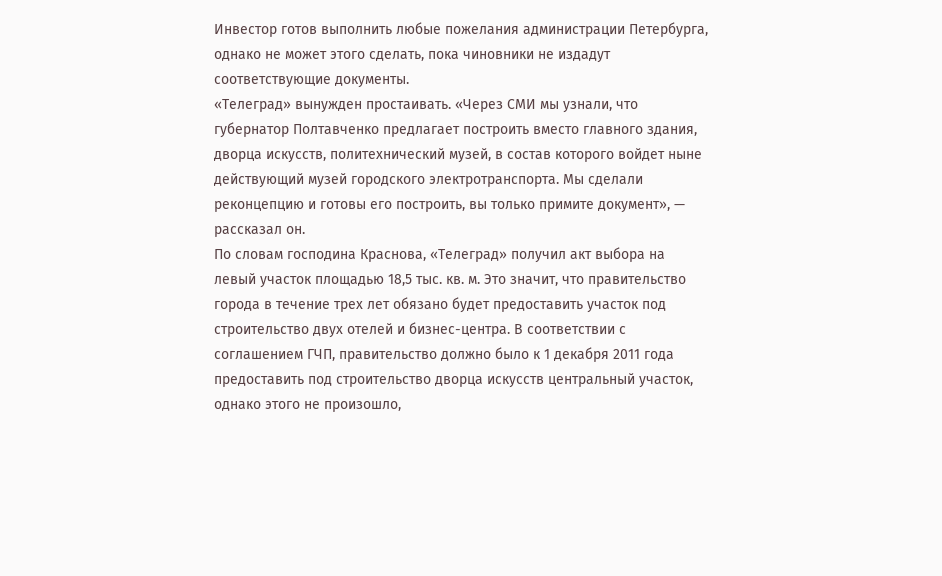Инвестор готов выполнить любые пожелания администрации Петербурга, однако не может этого сделать, пока чиновники не издадут соответствующие документы.
«Телеград» вынужден простаивать. «Через СМИ мы узнали, что губернатор Полтавченко предлагает построить вместо главного здания, дворца искусств, политехнический музей, в состав которого войдет ныне действующий музей городского электротранспорта. Мы сделали реконцепцию и готовы его построить, вы только примите документ», — рассказал он.
По словам господина Краснова, «Телеград» получил акт выбора на левый участок площадью 18,5 тыс. кв. м. Это значит, что правительство города в течение трех лет обязано будет предоставить участок под строительство двух отелей и бизнес-центра. В соответствии с соглашением ГЧП, правительство должно было к 1 декабря 2011 года предоставить под строительство дворца искусств центральный участок, однако этого не произошло,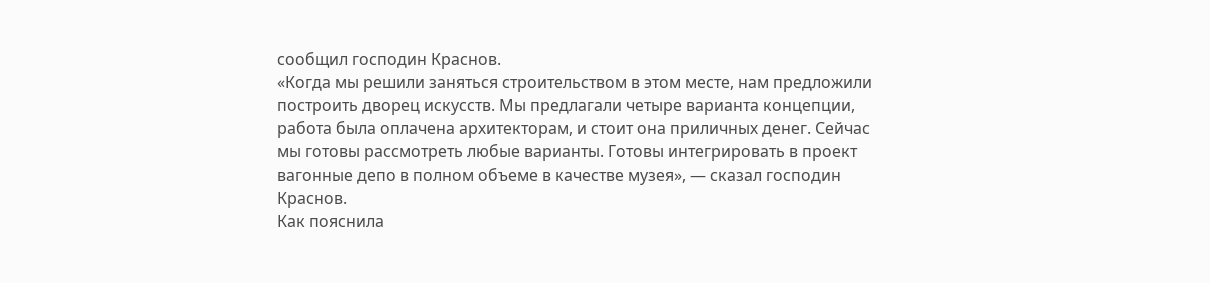сообщил господин Краснов.
«Когда мы решили заняться строительством в этом месте, нам предложили построить дворец искусств. Мы предлагали четыре варианта концепции, работа была оплачена архитекторам, и стоит она приличных денег. Сейчас мы готовы рассмотреть любые варианты. Готовы интегрировать в проект вагонные депо в полном объеме в качестве музея», — сказал господин Краснов.
Как пояснила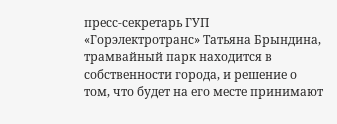пресс-секретарь ГУП «Горэлектротранс» Татьяна Брындина, трамвайный парк находится в собственности города, и решение о том, что будет на его месте принимают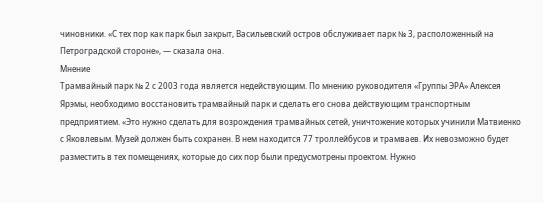чиновники. «С тех пор как парк был закрыт, Васильевский остров обслуживает парк № 3, расположенный на Петроградской стороне», — сказала она.
Мнение
Трамвайный парк № 2 с 2003 года является недействующим. По мнению руководителя «Группы ЭРА» Алексея Ярэмы, необходимо восстановить трамвайный парк и сделать его снова действующим транспортным предприятием. «Это нужно сделать для возрождения трамвайных сетей, уничтожение которых учинили Матвиенко с Яковлевым. Музей должен быть сохранен. В нем находится 77 троллейбусов и трамваев. Их невозможно будет разместить в тех помещениях, которые до сих пор были предусмотрены проектом. Нужно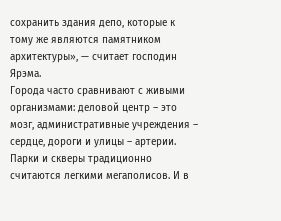сохранить здания депо, которые к тому же являются памятником архитектуры», — считает господин Ярэма.
Города часто сравнивают с живыми организмами: деловой центр – это мозг, административные учреждения – сердце, дороги и улицы – артерии. Парки и скверы традиционно считаются легкими мегаполисов. И в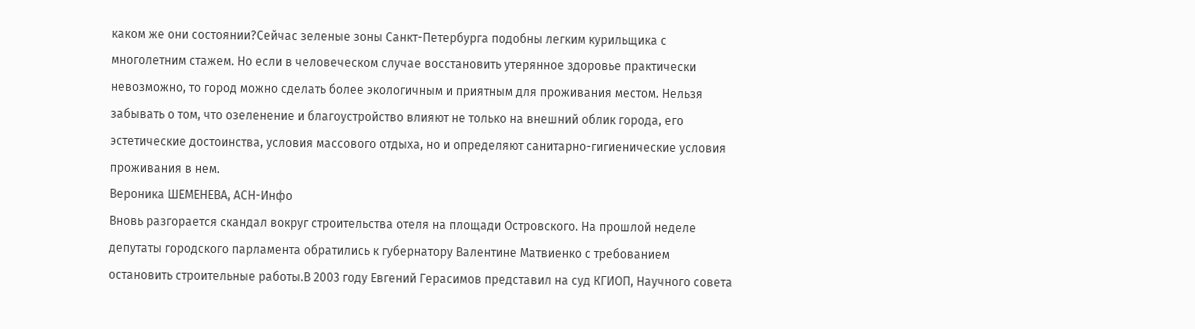каком же они состоянии?Сейчас зеленые зоны Санкт-Петербурга подобны легким курильщика с многолетним стажем. Но если в человеческом случае восстановить утерянное здоровье практически невозможно, то город можно сделать более экологичным и приятным для проживания местом. Нельзя забывать о том, что озеленение и благоустройство влияют не только на внешний облик города, его эстетические достоинства, условия массового отдыха, но и определяют санитарно-гигиенические условия проживания в нем.
Вероника ШЕМЕНЕВА, АСН-Инфо
Вновь разгорается скандал вокруг строительства отеля на площади Островского. На прошлой неделе депутаты городского парламента обратились к губернатору Валентине Матвиенко с требованием остановить строительные работы.В 2003 году Евгений Герасимов представил на суд КГИОП, Научного совета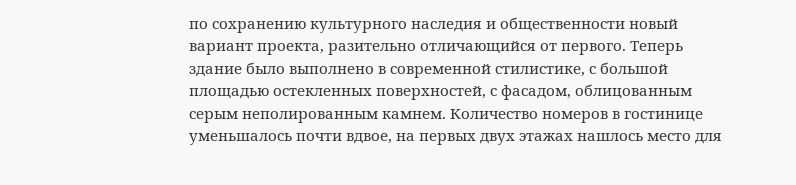по сохранению культурного наследия и общественности новый вариант проекта, разительно отличающийся от первого. Теперь здание было выполнено в современной стилистике, с большой площадью остекленных поверхностей, с фасадом, облицованным серым неполированным камнем. Количество номеров в гостинице уменьшалось почти вдвое, на первых двух этажах нашлось место для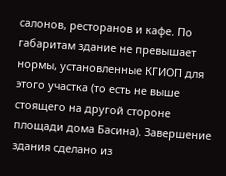салонов, ресторанов и кафе. По габаритам здание не превышает нормы, установленные КГИОП для этого участка (то есть не выше стоящего на другой стороне площади дома Басина). Завершение здания сделано из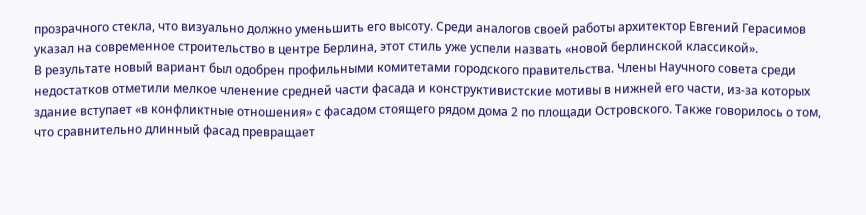прозрачного стекла, что визуально должно уменьшить его высоту. Среди аналогов своей работы архитектор Евгений Герасимов указал на современное строительство в центре Берлина, этот стиль уже успели назвать «новой берлинской классикой».
В результате новый вариант был одобрен профильными комитетами городского правительства. Члены Научного совета среди недостатков отметили мелкое членение средней части фасада и конструктивистские мотивы в нижней его части, из-за которых здание вступает «в конфликтные отношения» с фасадом стоящего рядом дома 2 по площади Островского. Также говорилось о том, что сравнительно длинный фасад превращает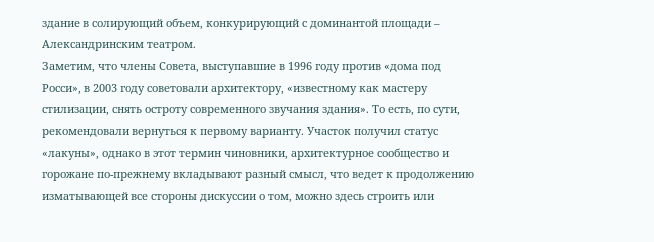здание в солирующий объем, конкурирующий с доминантой площади – Александринским театром.
Заметим, что члены Совета, выступавшие в 1996 году против «дома под Росси», в 2003 году советовали архитектору, «известному как мастеру стилизации, снять остроту современного звучания здания». То есть, по сути, рекомендовали вернуться к первому варианту. Участок получил статус «лакуны», однако в этот термин чиновники, архитектурное сообщество и горожане по-прежнему вкладывают разный смысл, что ведет к продолжению изматывающей все стороны дискуссии о том, можно здесь строить или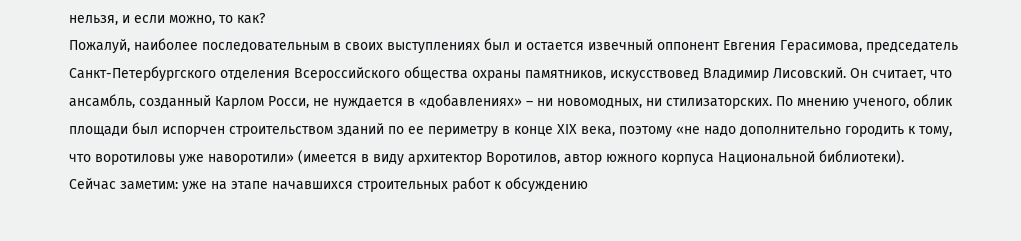нельзя, и если можно, то как?
Пожалуй, наиболее последовательным в своих выступлениях был и остается извечный оппонент Евгения Герасимова, председатель Санкт-Петербургского отделения Всероссийского общества охраны памятников, искусствовед Владимир Лисовский. Он считает, что ансамбль, созданный Карлом Росси, не нуждается в «добавлениях» – ни новомодных, ни стилизаторских. По мнению ученого, облик площади был испорчен строительством зданий по ее периметру в конце XIX века, поэтому «не надо дополнительно городить к тому, что воротиловы уже наворотили» (имеется в виду архитектор Воротилов, автор южного корпуса Национальной библиотеки).
Сейчас заметим: уже на этапе начавшихся строительных работ к обсуждению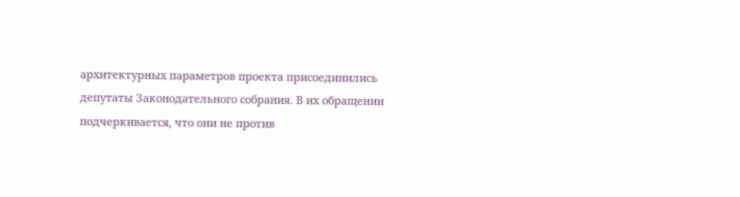архитектурных параметров проекта присоединились депутаты Законодательного собрания. В их обращении подчеркивается, что они не против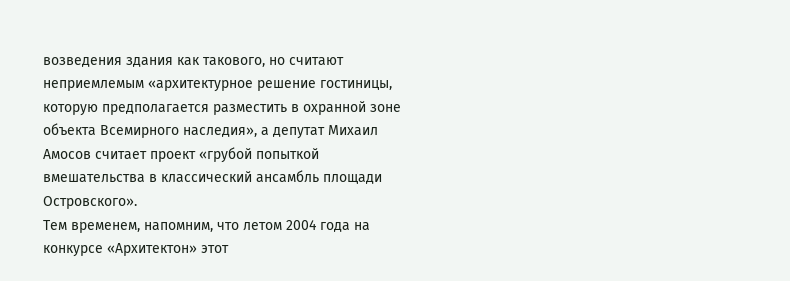возведения здания как такового, но считают неприемлемым «архитектурное решение гостиницы, которую предполагается разместить в охранной зоне объекта Всемирного наследия», а депутат Михаил Амосов считает проект «грубой попыткой вмешательства в классический ансамбль площади Островского».
Тем временем, напомним, что летом 2004 года на конкурсе «Архитектон» этот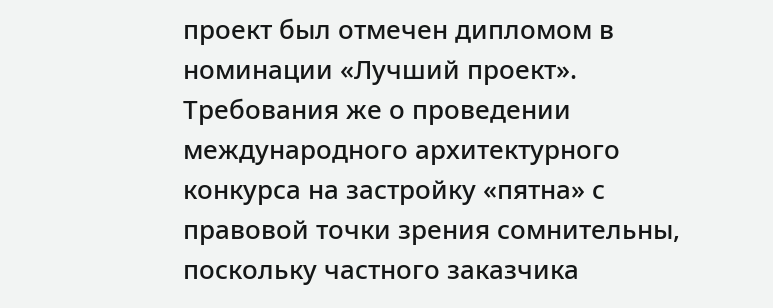проект был отмечен дипломом в номинации «Лучший проект». Требования же о проведении международного архитектурного конкурса на застройку «пятна» с правовой точки зрения сомнительны, поскольку частного заказчика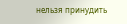нельзя принудить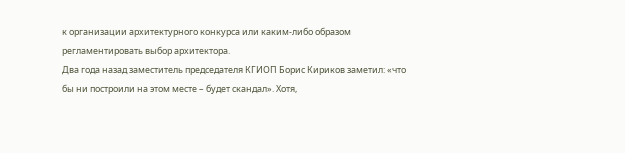к организации архитектурного конкурса или каким-либо образом регламентировать выбор архитектора.
Два года назад заместитель председателя КГИОП Борис Кириков заметил: «что бы ни построили на этом месте – будет скандал». Хотя,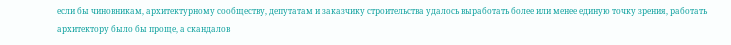если бы чиновникам, архитектурному сообществу, депутатам и заказчику строительства удалось выработать более или менее единую точку зрения, работать архитектору было бы проще, а скандалов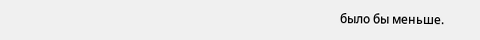было бы меньше.